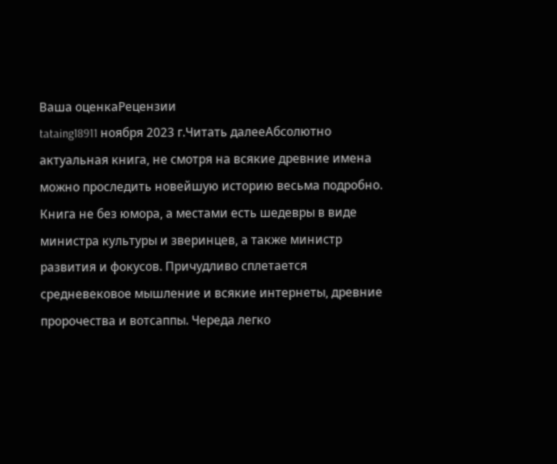Ваша оценкаРецензии
tataing18911 ноября 2023 г.Читать далееАбсолютно актуальная книга, не смотря на всякие древние имена можно проследить новейшую историю весьма подробно. Книга не без юмора, а местами есть шедевры в виде министра культуры и зверинцев, а также министр развития и фокусов. Причудливо сплетается средневековое мышление и всякие интернеты, древние пророчества и вотсаппы. Череда легко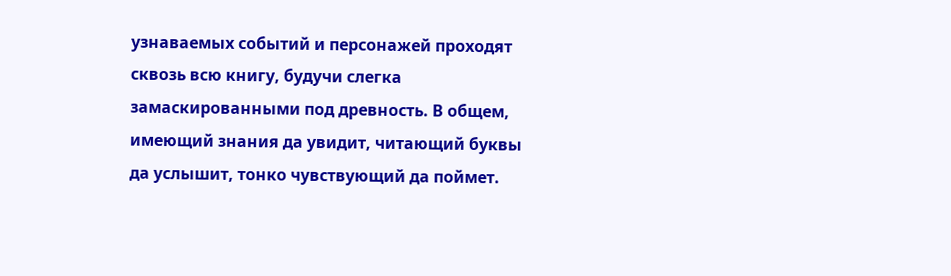узнаваемых событий и персонажей проходят сквозь всю книгу, будучи слегка замаскированными под древность. В общем, имеющий знания да увидит, читающий буквы да услышит, тонко чувствующий да поймет.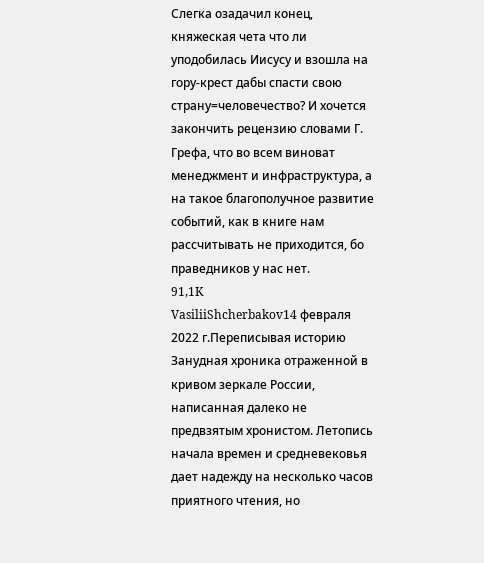Слегка озадачил конец, княжеская чета что ли уподобилась Иисусу и взошла на гору-крест дабы спасти свою страну=человечество? И хочется закончить рецензию словами Г. Грефа, что во всем виноват менеджмент и инфраструктура, а на такое благополучное развитие событий, как в книге нам рассчитывать не приходится, бо праведников у нас нет.
91,1K
VasiliiShcherbakov14 февраля 2022 г.Переписывая историю
Занудная хроника отраженной в кривом зеркале России, написанная далеко не предвзятым хронистом. Летопись начала времен и средневековья дает надежду на несколько часов приятного чтения, но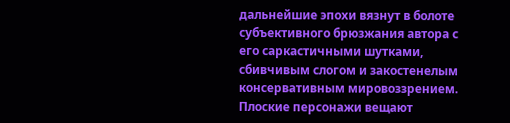дальнейшие эпохи вязнут в болоте субъективного брюзжания автора с его саркастичными шутками, сбивчивым слогом и закостенелым консервативным мировоззрением. Плоские персонажи вещают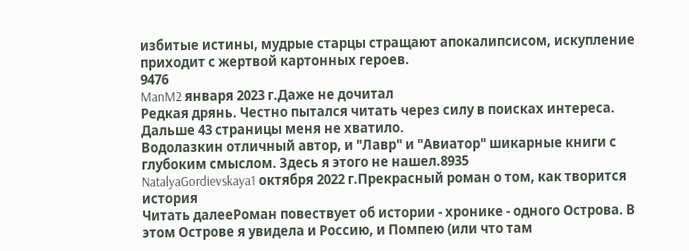избитые истины, мудрые старцы стращают апокалипсисом, искупление приходит с жертвой картонных героев.
9476
ManM2 января 2023 г.Даже не дочитал
Редкая дрянь. Честно пытался читать через силу в поисках интереса. Дальше 43 страницы меня не хватило.
Водолазкин отличный автор, и "Лавр" и "Авиатор" шикарные книги с глубоким смыслом. Здесь я этого не нашел.8935
NatalyaGordievskaya1 октября 2022 г.Прекрасный роман о том, как творится история
Читать далееРоман повествует об истории - хронике - одного Острова. В этом Острове я увидела и Россию, и Помпею (или что там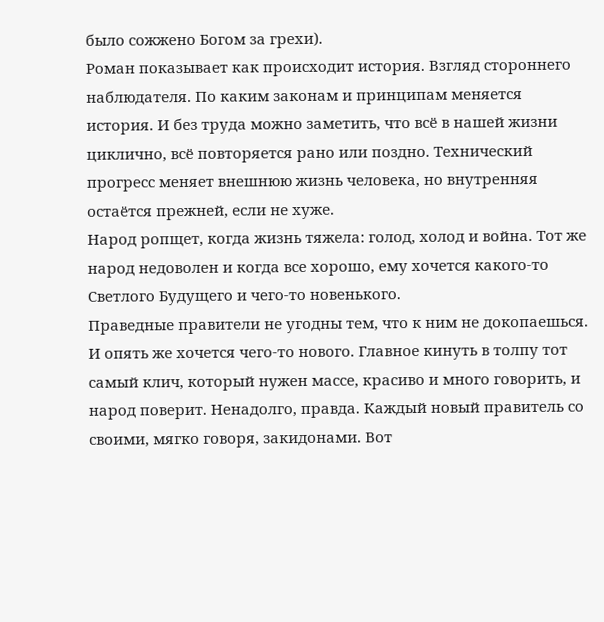было сожжено Богом за грехи).
Роман показывает как происходит история. Взгляд стороннего наблюдателя. По каким законам и принципам меняется история. И без труда можно заметить, что всё в нашей жизни циклично, всё повторяется рано или поздно. Технический прогресс меняет внешнюю жизнь человека, но внутренняя остаётся прежней, если не хуже.
Народ ропщет, когда жизнь тяжела: голод, холод и война. Тот же народ недоволен и когда все хорошо, ему хочется какого-то Светлого Будущего и чего-то новенького.
Праведные правители не угодны тем, что к ним не докопаешься. И опять же хочется чего-то нового. Главное кинуть в толпу тот самый клич, который нужен массе, красиво и много говорить, и народ поверит. Ненадолго, правда. Каждый новый правитель со своими, мягко говоря, закидонами. Вот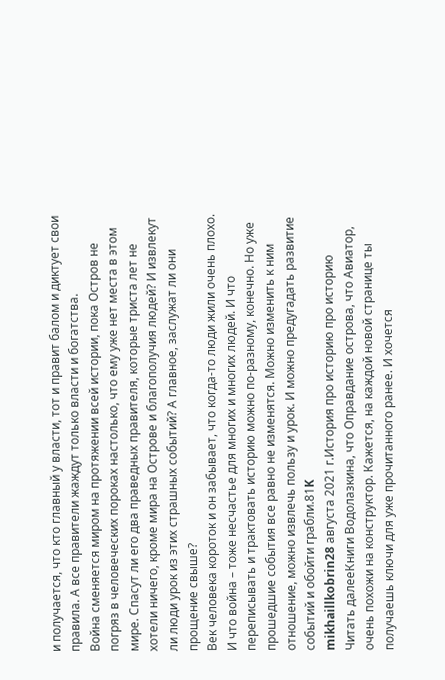и получается, что кто главный у власти, тот и правит балом и диктует свои правила. А все правители жаждут только власти и богатства.
Война сменяется миром на протяжении всей истории, пока Остров не погряз в человеческих пороках настолько, что ему уже нет места в этом мире. Спасут ли его два праведных правителя, которые триста лет не хотели ничего, кроме мира на Острове и благополучия людей? И извлекут ли люди урок из этих страшных событий? А главное, заслужат ли они прощение свыше?
Век человека короток и он забывает, что когда-то люди жили очень плохо. И что война – тоже несчастье для многих и многих людей. И что переписывать и трактовать историю можно по-разному, конечно. Но уже прошедшие события все равно не изменятся. Можно изменить к ним отношение, можно извлечь пользу и урок. И можно предугадать развитие событий и обойти грабли.81K
mikhaillkobrin28 августа 2021 г.История про историю про историю
Читать далееКниги Водолазкина, что Оправдание острова, что Авиатор, очень похожи на конструктор. Кажется, на каждой новой странице ты получаешь ключи для уже прочитанного ранее. И хочется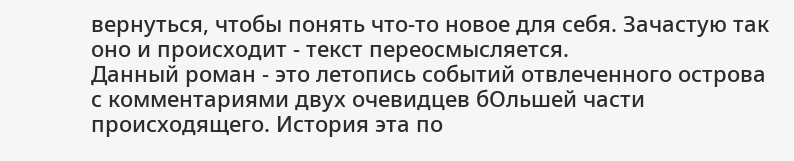вернуться, чтобы понять что-то новое для себя. Зачастую так оно и происходит - текст переосмысляется.
Данный роман - это летопись событий отвлеченного острова с комментариями двух очевидцев бОльшей части происходящего. История эта по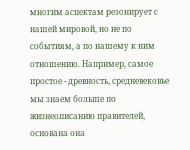многим аспектам резонирует с нашей мировой, но не по событиям, а по нашему к ним отношению. Например, самое простое - древность, средневековье мы знаем больше по жизнеописанию правителей, основана она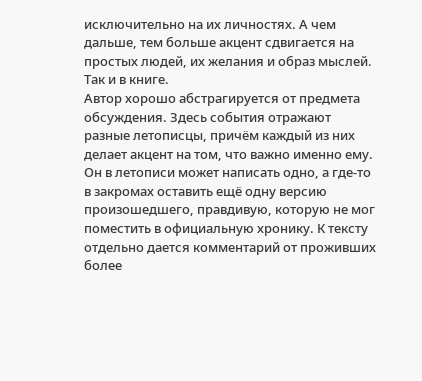исключительно на их личностях. А чем дальше, тем больше акцент сдвигается на простых людей, их желания и образ мыслей. Так и в книге.
Автор хорошо абстрагируется от предмета обсуждения. Здесь события отражают разные летописцы, причём каждый из них делает акцент на том, что важно именно ему. Он в летописи может написать одно, а где-то в закромах оставить ещё одну версию произошедшего, правдивую, которую не мог поместить в официальную хронику. К тексту отдельно дается комментарий от проживших более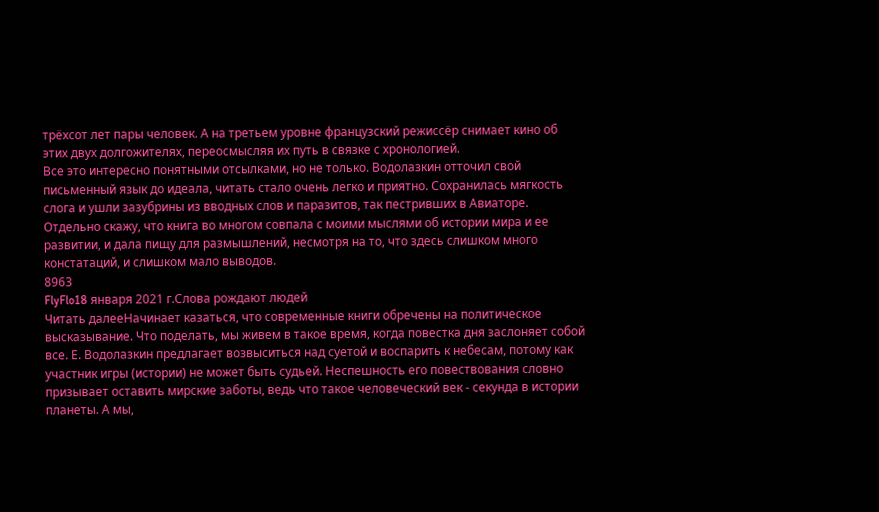трёхсот лет пары человек. А на третьем уровне французский режиссёр снимает кино об этих двух долгожителях, переосмысляя их путь в связке с хронологией.
Все это интересно понятными отсылками, но не только. Водолазкин отточил свой письменный язык до идеала, читать стало очень легко и приятно. Сохранилась мягкость слога и ушли зазубрины из вводных слов и паразитов, так пестривших в Авиаторе. Отдельно скажу, что книга во многом совпала с моими мыслями об истории мира и ее развитии, и дала пищу для размышлений, несмотря на то, что здесь слишком много констатаций, и слишком мало выводов.
8963
FlyFlo18 января 2021 г.Слова рождают людей
Читать далееНачинает казаться, что современные книги обречены на политическое высказывание. Что поделать, мы живем в такое время, когда повестка дня заслоняет собой все. Е. Водолазкин предлагает возвыситься над суетой и воспарить к небесам, потому как участник игры (истории) не может быть судьей. Неспешность его повествования словно призывает оставить мирские заботы, ведь что такое человеческий век - секунда в истории планеты. А мы,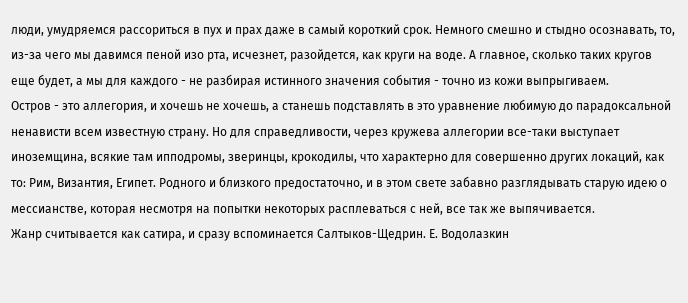люди, умудряемся рассориться в пух и прах даже в самый короткий срок. Немного смешно и стыдно осознавать, то, из-за чего мы давимся пеной изо рта, исчезнет, разойдется, как круги на воде. А главное, сколько таких кругов еще будет, а мы для каждого - не разбирая истинного значения события - точно из кожи выпрыгиваем.
Остров - это аллегория, и хочешь не хочешь, а станешь подставлять в это уравнение любимую до парадоксальной ненависти всем известную страну. Но для справедливости, через кружева аллегории все-таки выступает иноземщина, всякие там ипподромы, зверинцы, крокодилы, что характерно для совершенно других локаций, как то: Рим, Византия, Египет. Родного и близкого предостаточно, и в этом свете забавно разглядывать старую идею о мессианстве, которая несмотря на попытки некоторых расплеваться с ней, все так же выпячивается.
Жанр считывается как сатира, и сразу вспоминается Салтыков-Щедрин. Е. Водолазкин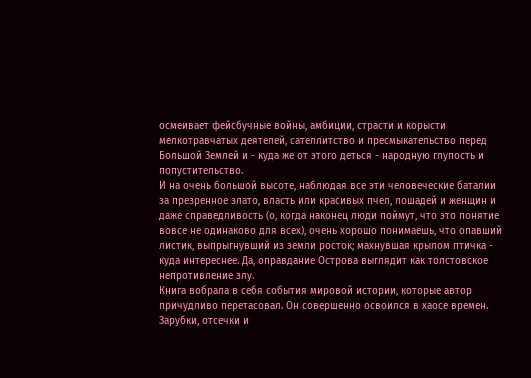осмеивает фейсбучные войны, амбиции, страсти и корысти мелкотравчатых деятелей, сателлитство и пресмыкательство перед Большой Землей и - куда же от этого деться - народную глупость и попустительство.
И на очень большой высоте, наблюдая все эти человеческие баталии за презренное злато, власть или красивых пчел, лошадей и женщин и даже справедливость (о, когда наконец люди поймут, что это понятие вовсе не одинаково для всех), очень хорошо понимаешь, что опавший листик, выпрыгнувший из земли росток; махнувшая крылом птичка - куда интереснее. Да, оправдание Острова выглядит как толстовское непротивление злу.
Книга вобрала в себя события мировой истории, которые автор причудливо перетасовал. Он совершенно освоился в хаосе времен. Зарубки, отсечки и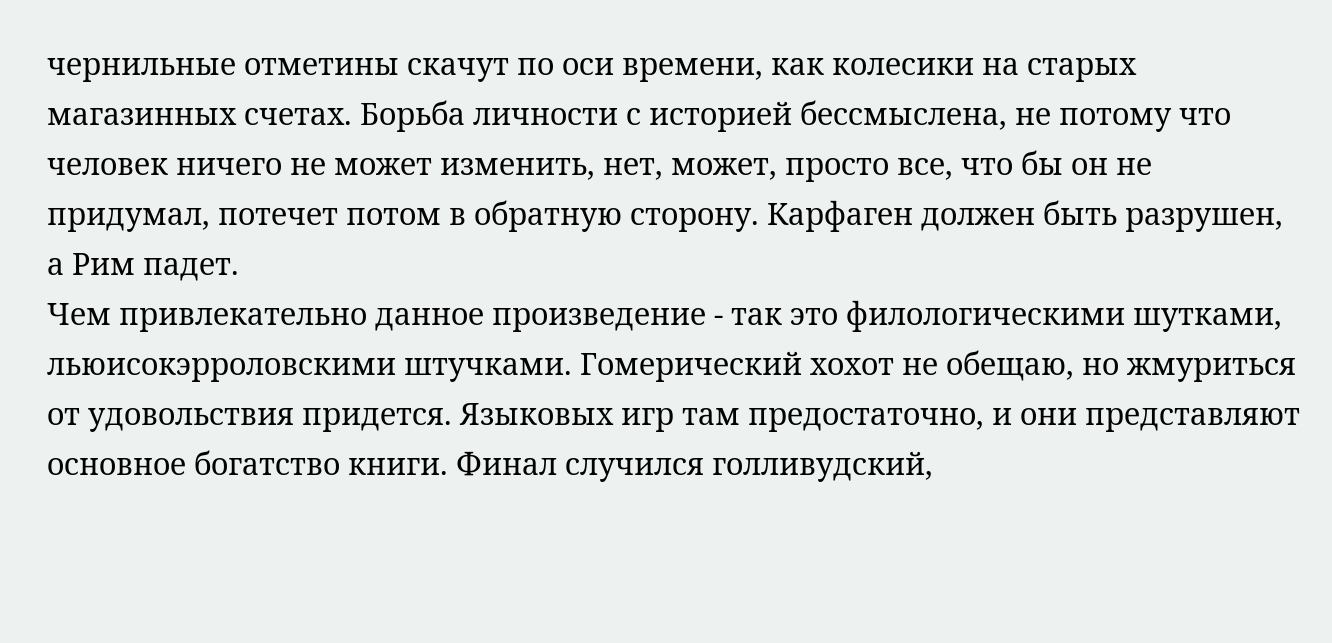чернильные отметины скачут по оси времени, как колесики на старых магазинных счетах. Борьба личности с историей бессмыслена, не потому что человек ничего не может изменить, нет, может, просто все, что бы он не придумал, потечет потом в обратную сторону. Карфаген должен быть разрушен, а Рим падет.
Чем привлекательно данное произведение - так это филологическими шутками, льюисокэрроловскими штучками. Гомерический хохот не обещаю, но жмуриться от удовольствия придется. Языковых игр там предостаточно, и они представляют основное богатство книги. Финал случился голливудский,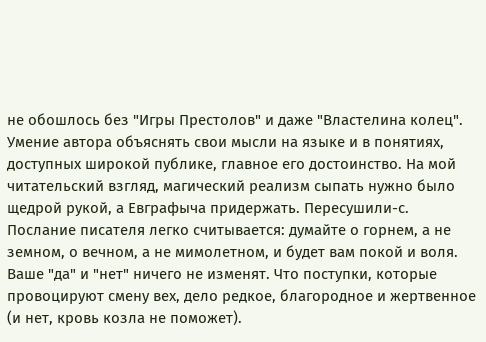не обошлось без "Игры Престолов" и даже "Властелина колец".
Умение автора объяснять свои мысли на языке и в понятиях, доступных широкой публике, главное его достоинство. На мой читательский взгляд, магический реализм сыпать нужно было щедрой рукой, а Евграфыча придержать. Пересушили-с.
Послание писателя легко считывается: думайте о горнем, а не земном, о вечном, а не мимолетном, и будет вам покой и воля. Ваше "да" и "нет" ничего не изменят. Что поступки, которые провоцируют смену вех, дело редкое, благородное и жертвенное (и нет, кровь козла не поможет).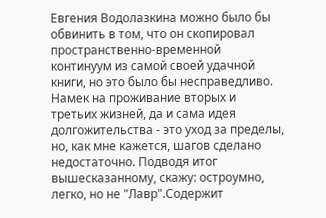Евгения Водолазкина можно было бы обвинить в том, что он скопировал пространственно-временной континуум из самой своей удачной книги, но это было бы несправедливо. Намек на проживание вторых и третьих жизней, да и сама идея долгожительства - это уход за пределы, но, как мне кажется, шагов сделано недостаточно. Подводя итог вышесказанному, скажу: остроумно, легко, но не "Лавр".Содержит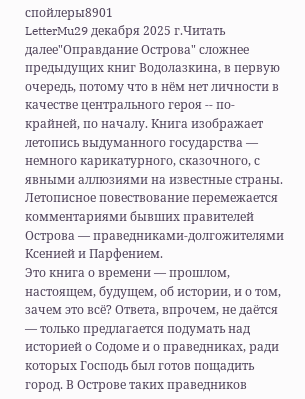спойлеры8901
LetterMu29 декабря 2025 г.Читать далее"Оправдание Острова" сложнее предыдущих книг Водолазкина, в первую очередь, потому что в нём нет личности в качестве центрального героя -- по-крайней, по началу. Книга изображает летопись выдуманного государства — немного карикатурного, сказочного, с явными аллюзиями на известные страны. Летописное повествование перемежается комментариями бывших правителей Острова — праведниками-долгожителями Ксенией и Парфением.
Это книга о времени — прошлом, настоящем, будущем, об истории, и о том, зачем это всё? Ответа, впрочем, не даётся — только предлагается подумать над историей о Содоме и о праведниках, ради которых Господь был готов пощадить город. В Острове таких праведников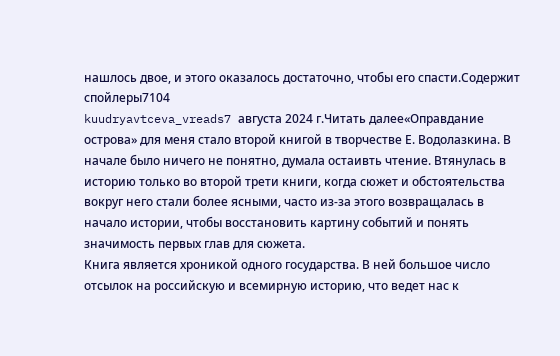нашлось двое, и этого оказалось достаточно, чтобы его спасти.Содержит спойлеры7104
kuudryavtceva_vreads7 августа 2024 г.Читать далее«Оправдание острова» для меня стало второй книгой в творчестве Е. Водолазкина. В начале было ничего не понятно, думала остаивть чтение. Втянулась в историю только во второй трети книги, когда сюжет и обстоятельства вокруг него стали более ясными, часто из-за этого возвращалась в начало истории, чтобы восстановить картину событий и понять значимость первых глав для сюжета.
Книга является хроникой одного государства. В ней большое число отсылок на российскую и всемирную историю, что ведет нас к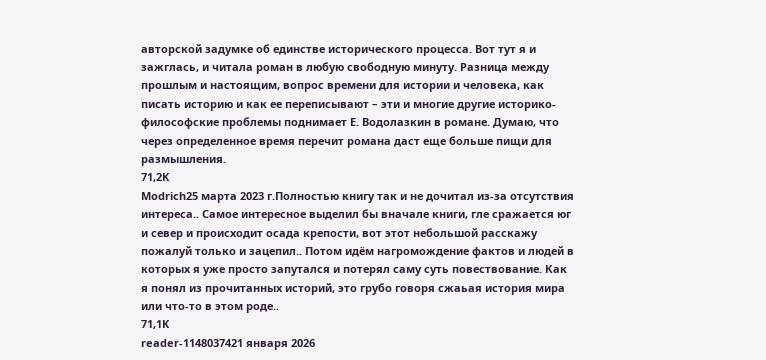авторской задумке об единстве исторического процесса. Вот тут я и зажглась, и читала роман в любую свободную минуту. Разница между прошлым и настоящим, вопрос времени для истории и человека, как писать историю и как ее переписывают – эти и многие другие историко-философские проблемы поднимает Е. Водолазкин в романе. Думаю, что через определенное время перечит романа даст еще больше пищи для размышления.
71,2K
Modrich25 марта 2023 г.Полностью книгу так и не дочитал из-за отсутствия интереса.. Самое интересное выделил бы вначале книги, гле сражается юг и север и происходит осада крепости, вот этот небольшой расскажу пожалуй только и зацепил.. Потом идём нагромождение фактов и людей в которых я уже просто запутался и потерял саму суть повествование. Как я понял из прочитанных историй, это грубо говоря сжаьая история мира или что-то в этом роде..
71,1K
reader-1148037421 января 2026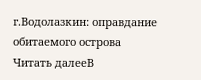г.Водолазкин: оправдание обитаемого острова
Читать далееВ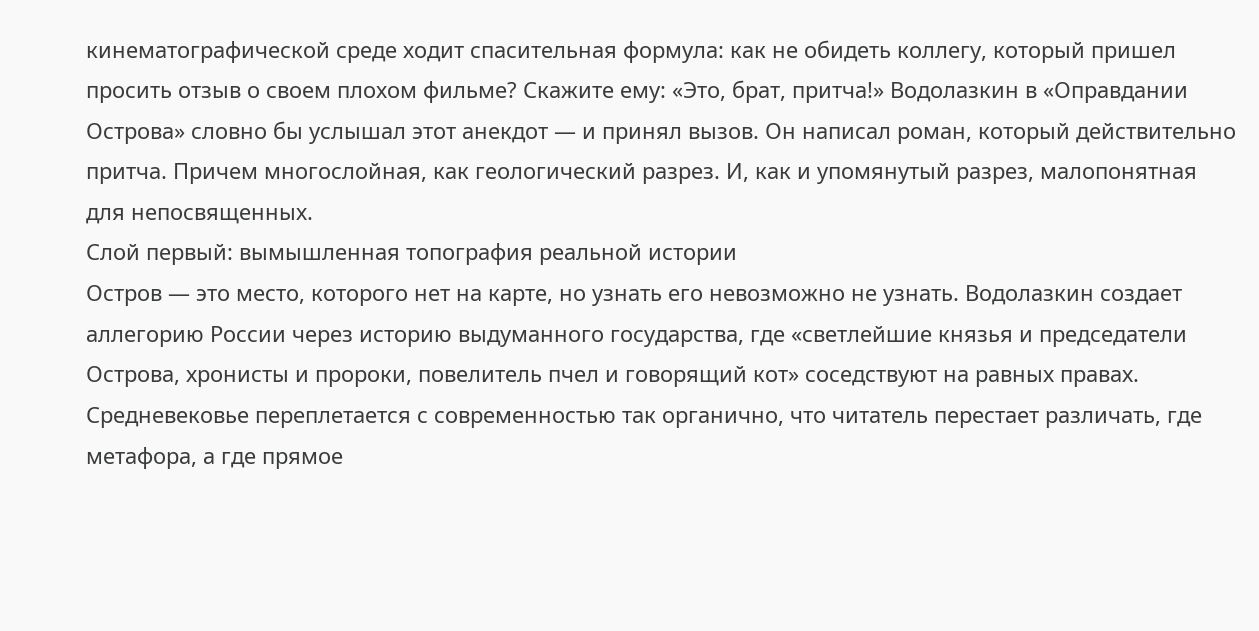кинематографической среде ходит спасительная формула: как не обидеть коллегу, который пришел просить отзыв о своем плохом фильме? Скажите ему: «Это, брат, притча!» Водолазкин в «Оправдании Острова» словно бы услышал этот анекдот — и принял вызов. Он написал роман, который действительно притча. Причем многослойная, как геологический разрез. И, как и упомянутый разрез, малопонятная для непосвященных.
Слой первый: вымышленная топография реальной истории
Остров — это место, которого нет на карте, но узнать его невозможно не узнать. Водолазкин создает аллегорию России через историю выдуманного государства, где «светлейшие князья и председатели Острова, хронисты и пророки, повелитель пчел и говорящий кот» соседствуют на равных правах. Средневековье переплетается с современностью так органично, что читатель перестает различать, где метафора, а где прямое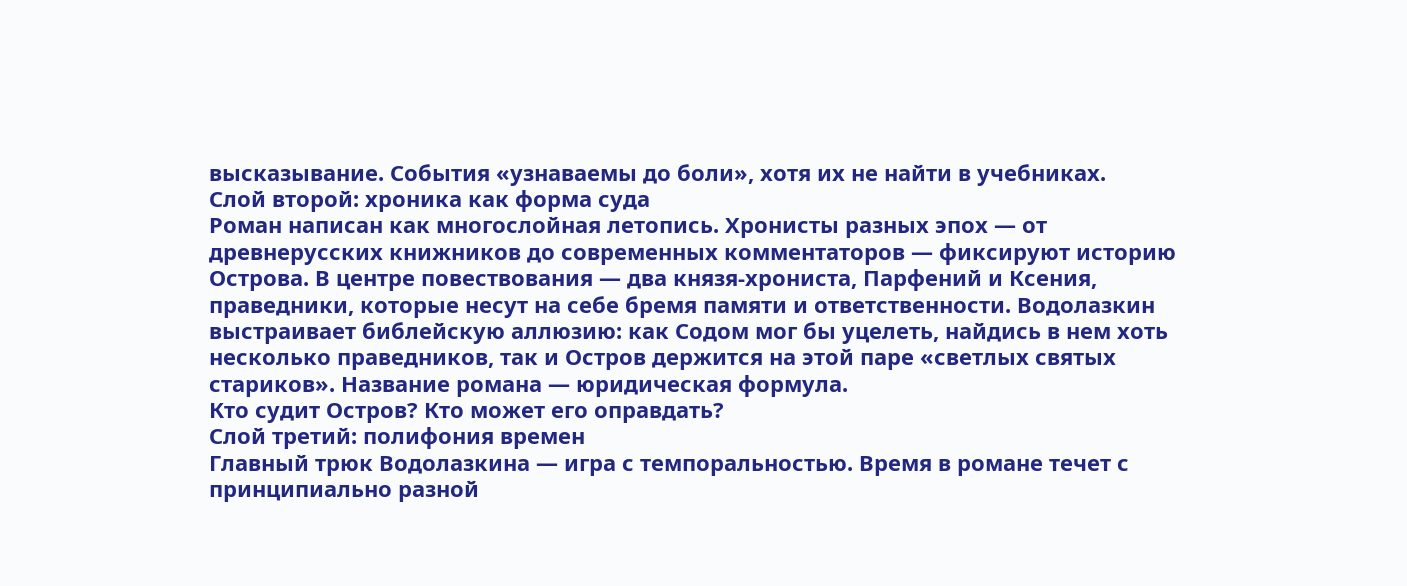высказывание. События «узнаваемы до боли», хотя их не найти в учебниках.
Слой второй: хроника как форма суда
Роман написан как многослойная летопись. Хронисты разных эпох — от древнерусских книжников до современных комментаторов — фиксируют историю Острова. В центре повествования — два князя-хрониста, Парфений и Ксения, праведники, которые несут на себе бремя памяти и ответственности. Водолазкин выстраивает библейскую аллюзию: как Содом мог бы уцелеть, найдись в нем хоть несколько праведников, так и Остров держится на этой паре «светлых святых стариков». Название романа — юридическая формула.
Кто судит Остров? Кто может его оправдать?
Слой третий: полифония времен
Главный трюк Водолазкина — игра с темпоральностью. Время в романе течет с принципиально разной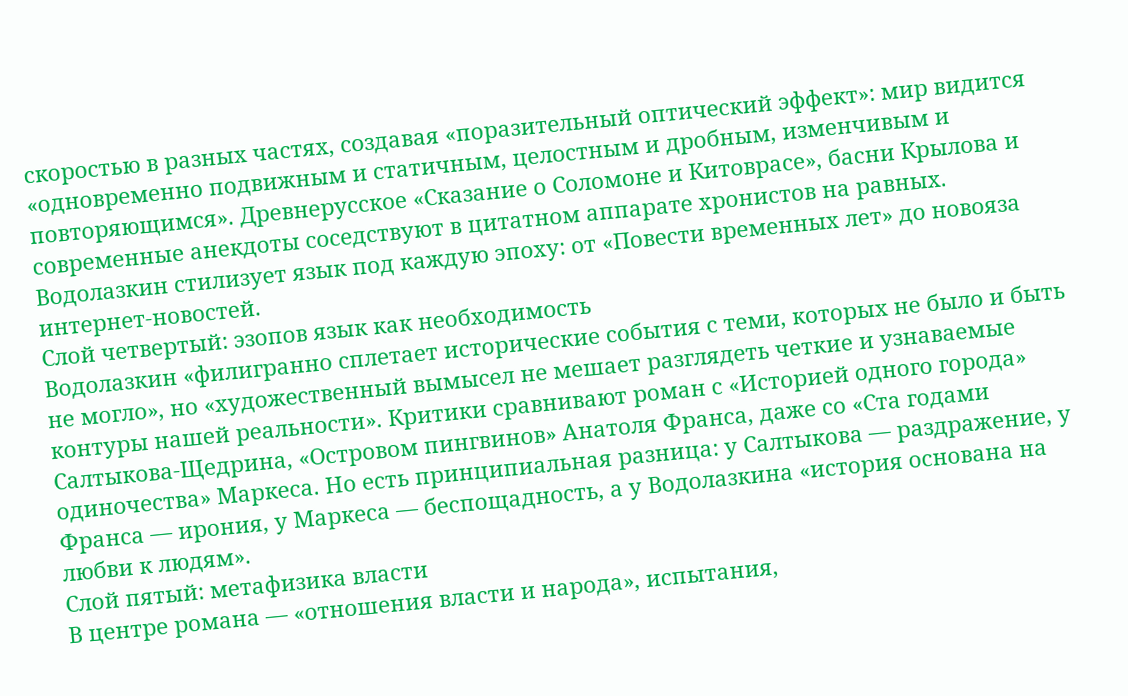скоростью в разных частях, создавая «поразительный оптический эффект»: мир видится «одновременно подвижным и статичным, целостным и дробным, изменчивым и повторяющимся». Древнерусское «Сказание о Соломоне и Китоврасе», басни Крылова и современные анекдоты соседствуют в цитатном аппарате хронистов на равных. Водолазкин стилизует язык под каждую эпоху: от «Повести временных лет» до новояза интернет-новостей.
Слой четвертый: эзопов язык как необходимость
Водолазкин «филигранно сплетает исторические события с теми, которых не было и быть не могло», но «художественный вымысел не мешает разглядеть четкие и узнаваемые контуры нашей реальности». Критики сравнивают роман с «Историей одного города» Салтыкова-Щедрина, «Островом пингвинов» Анатоля Франса, даже со «Ста годами одиночества» Маркеса. Но есть принципиальная разница: у Салтыкова — раздражение, у Франса — ирония, у Маркеса — беспощадность, а у Водолазкина «история основана на любви к людям».
Слой пятый: метафизика власти
В центре романа — «отношения власти и народа», испытания,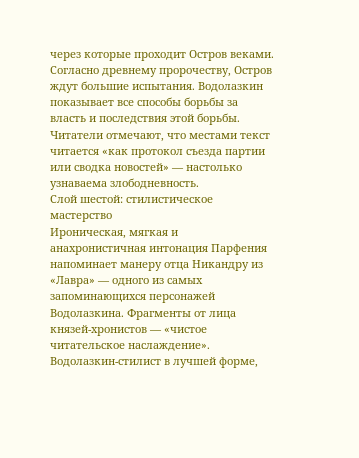через которые проходит Остров веками. Согласно древнему пророчеству, Остров ждут большие испытания. Водолазкин показывает все способы борьбы за власть и последствия этой борьбы. Читатели отмечают, что местами текст читается «как протокол съезда партии или сводка новостей» — настолько узнаваема злободневность.
Слой шестой: стилистическое мастерство
Ироническая, мягкая и анахронистичная интонация Парфения напоминает манеру отца Никандру из «Лавра» — одного из самых запоминающихся персонажей Водолазкина. Фрагменты от лица князей-хронистов — «чистое читательское наслаждение». Водолазкин-стилист в лучшей форме,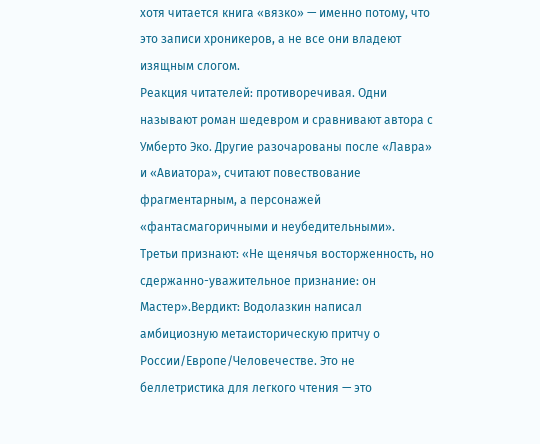хотя читается книга «вязко» — именно потому, что это записи хроникеров, а не все они владеют изящным слогом.
Реакция читателей: противоречивая. Одни называют роман шедевром и сравнивают автора с Умберто Эко. Другие разочарованы после «Лавра» и «Авиатора», считают повествование фрагментарным, а персонажей «фантасмагоричными и неубедительными». Третьи признают: «Не щенячья восторженность, но сдержанно-уважительное признание: он Мастер».Вердикт: Водолазкин написал амбициозную метаисторическую притчу о России/Европе/Человечестве. Это не беллетристика для легкого чтения — это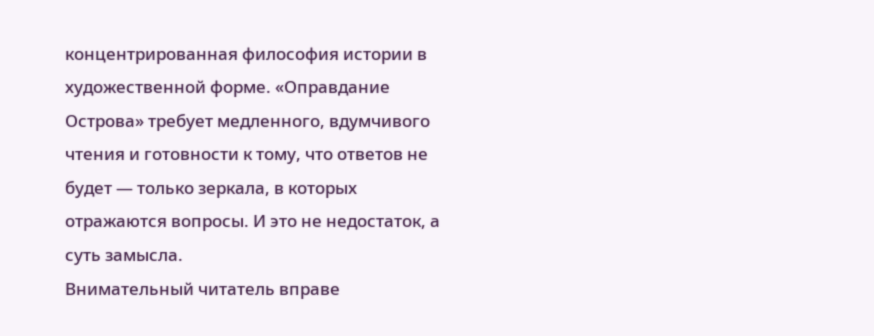концентрированная философия истории в художественной форме. «Оправдание Острова» требует медленного, вдумчивого чтения и готовности к тому, что ответов не будет — только зеркала, в которых отражаются вопросы. И это не недостаток, а суть замысла.
Внимательный читатель вправе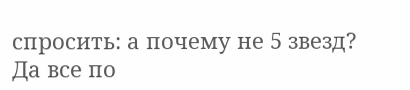спросить: а почему не 5 звезд? Да все по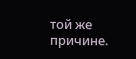той же причине.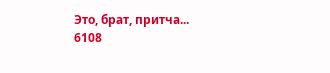Это, брат, притча...
6108